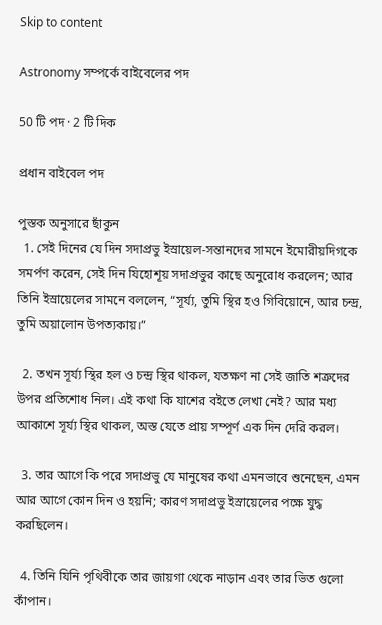Skip to content

Astronomy সম্পর্কে বাইবেলের পদ

50 টি পদ · 2 টি দিক

প্রধান বাইবেল পদ

পুস্তক অনুসারে ছাঁকুন
  1. সেই দিনের যে দিন সদাপ্রভু ইস্রায়েল-সন্তানদের সামনে ইমোরীয়দিগকে সমর্পণ করেন, সেই দিন যিহোশূয় সদাপ্রভুর কাছে অনুরোধ করলেন; আর তিনি ইস্রায়েলের সামনে বললেন, “সূর্য্য, তুমি স্থির হও গিবিয়োনে, আর চন্দ্র, তুমি অয়ালোন উপত্যকায়।”

  2. তখন সূর্য্য স্থির হল ও চন্দ্র স্থির থাকল, যতক্ষণ না সেই জাতি শত্রুদের উপর প্রতিশোধ নিল। এই কথা কি যাশের বইতে লেখা নেই? আর মধ্য আকাশে সূর্য্য স্থির থাকল, অস্ত যেতে প্রায় সম্পূর্ণ এক দিন দেরি করল।

  3. তার আগে কি পরে সদাপ্রভু যে মানুষের কথা এমনভাবে শুনেছেন, এমন আর আগে কোন দিন ও হয়নি; কারণ সদাপ্রভু ইস্রায়েলের পক্ষে যুদ্ধ করছিলেন।

  4. তিনি যিনি পৃথিবীকে তার জায়গা থেকে নাড়ান এবং তার ভিত গুলো কাঁপান।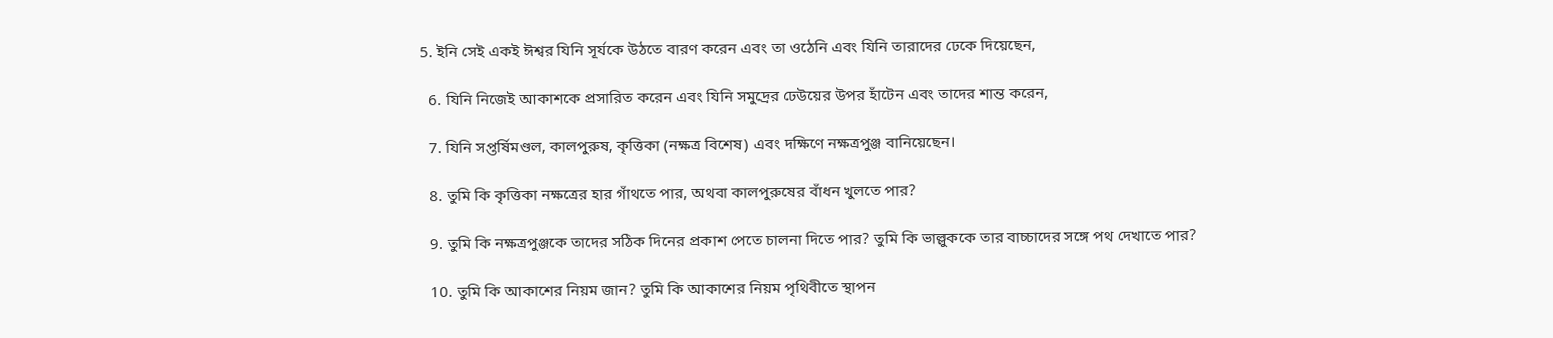5. ইনি সেই একই ঈশ্বর যিনি সূর্যকে উঠতে বারণ করেন এবং তা ওঠেনি এবং যিনি তারাদের ঢেকে দিয়েছেন,

  6. যিনি নিজেই আকাশকে প্রসারিত করেন এবং যিনি সমুদ্রের ঢেউয়ের উপর হাঁটেন এবং তাদের শান্ত করেন,

  7. যিনি সপ্তর্ষিমণ্ডল, কালপুরুষ, কৃত্তিকা (নক্ষত্র বিশেষ) এবং দক্ষিণে নক্ষত্রপুঞ্জ বানিয়েছেন।

  8. তুমি কি কৃত্তিকা নক্ষত্রের হার গাঁথতে পার, অথবা কালপুরুষের বাঁধন খুলতে পার?

  9. তুমি কি নক্ষত্রপুঞ্জকে তাদের সঠিক দিনের প্রকাশ পেতে চালনা দিতে পার? তুমি কি ভাল্লুককে তার বাচ্চাদের সঙ্গে পথ দেখাতে পার?

  10. তুমি কি আকাশের নিয়ম জান? তুমি কি আকাশের নিয়ম পৃথিবীতে স্থাপন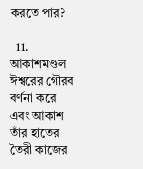করতে পার?

  11. আকাশমণ্ডল ঈশ্বরের গৌরব বর্ণনা করে এবং আকাশ তাঁর হাতের তৈরী কাজের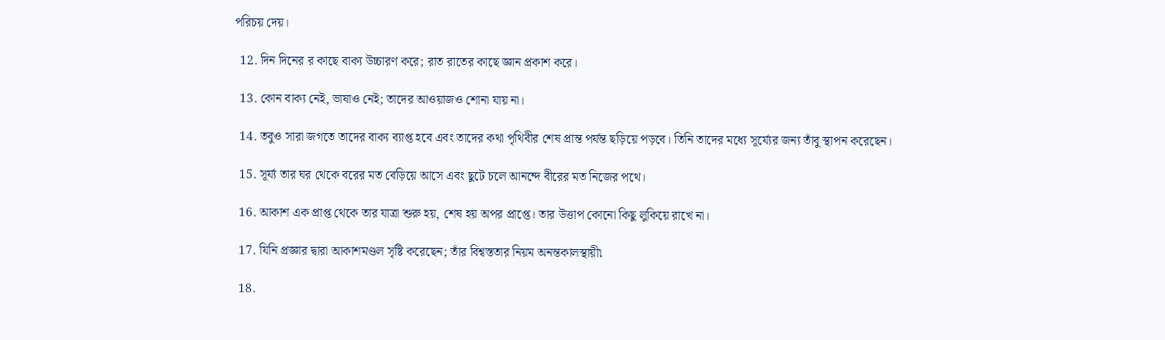পরিচয় দেয়।

  12. দিন দিনের র কাছে বাক্য উচ্চারণ করে; রাত রাতের কাছে জ্ঞান প্রকাশ করে।

  13. কোন বাক্য নেই, ভাষাও নেই; তাদের আওয়াজও শোনা যায় না।

  14. তবুও সারা জগতে তাদের বাক্য ব্যাপ্ত হবে এবং তাদের কথা পৃথিবীর শেষ প্রান্ত পর্যন্ত ছড়িয়ে পড়বে। তিনি তাদের মধ্যে সূর্য্যের জন্য তাঁবু স্থাপন করেছেন।

  15. সূর্য্য তার ঘর থেকে বরের মত বেড়িয়ে আসে এবং ছুটে চলে আনন্দে বীরের মত নিজের পথে।

  16. আকাশ এক প্রাপ্ত থেকে তার যাত্রা শুরু হয়, শেষ হয় অপর প্রাপ্তে। তার উত্তাপ কোনো কিছু লুকিয়ে রাখে না।

  17. যিনি প্রজ্ঞার দ্বারা আকাশমণ্ডল সৃষ্টি করেছেন; তাঁর বিশ্বস্ততার নিয়ম অনন্তকালস্থায়ী৷

  18.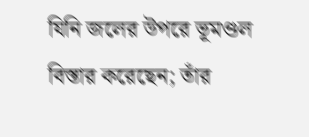যিনি জলের উপরে ভূমণ্ডল বিস্তার করেছেন; তাঁর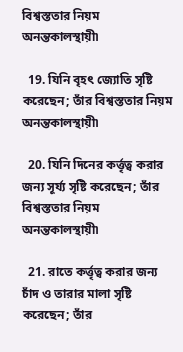বিশ্বস্ততার নিয়ম অনন্তকালস্থায়ী৷

  19. যিনি বৃহৎ জ্যোতি সৃষ্টি করেছেন; তাঁর বিশ্বস্ততার নিয়ম অনন্তকালস্থায়ী৷

  20. যিনি দিনের কর্ত্তৃত্ব করার জন্য সূর্য্য সৃষ্টি করেছেন; তাঁর বিশ্বস্ততার নিয়ম অনন্তকালস্থায়ী৷

  21. রাতে কর্ত্তৃত্ব করার জন্য চাঁদ ও তারার মালা সৃষ্টি করেছেন; তাঁর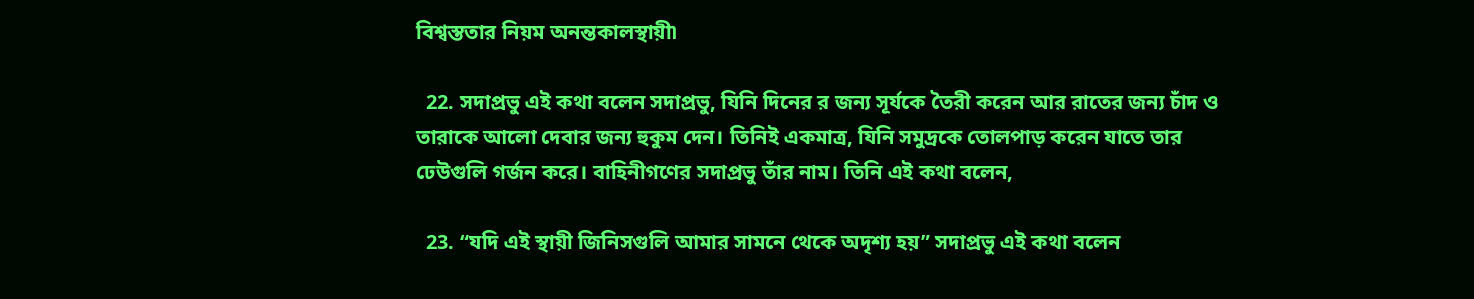বিশ্বস্ততার নিয়ম অনন্তকালস্থায়ী৷

  22. সদাপ্রভু এই কথা বলেন সদাপ্রভু, যিনি দিনের র জন্য সূর্যকে তৈরী করেন আর রাতের জন্য চাঁদ ও তারাকে আলো দেবার জন্য হুকুম দেন। তিনিই একমাত্র, যিনি সমুদ্রকে তোলপাড় করেন যাতে তার ঢেউগুলি গর্জন করে। বাহিনীগণের সদাপ্রভু তাঁর নাম। তিনি এই কথা বলেন,

  23. “যদি এই স্থায়ী জিনিসগুলি আমার সামনে থেকে অদৃশ্য হয়” সদাপ্রভু এই কথা বলেন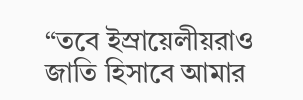“তবে ইস্রায়েলীয়রাও জাতি হিসাবে আমার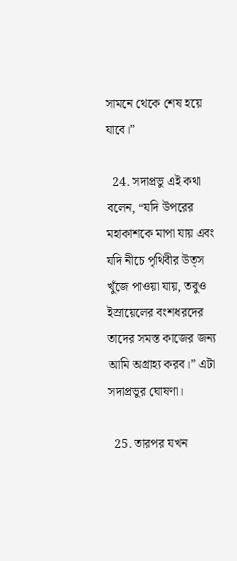সামনে থেকে শেষ হয়ে যাবে।”

  24. সদাপ্রভু এই কথা বলেন, “যদি উপরের মহাকাশকে মাপা যায় এবং যদি নীচে পৃথিবীর উত্স খুঁজে পাওয়া যায়, তবুও ইস্রায়েলের বংশধরদের তাদের সমস্ত কাজের জন্য আমি অগ্রাহ্য করব।” এটা সদাপ্রভুর ঘোষণা।

  25. তারপর যখন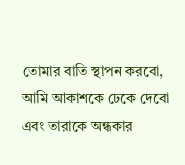তোমার বাতি স্থাপন করবো, আমি আকাশকে ঢেকে দেবো এবং তারাকে অন্ধকার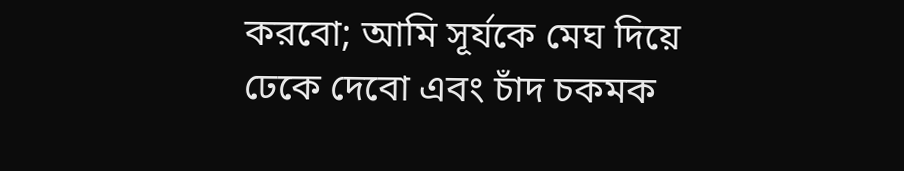করবো; আমি সূর্যকে মেঘ দিয়ে ঢেকে দেবো এবং চাঁদ চকমক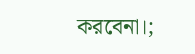করবেনা।;